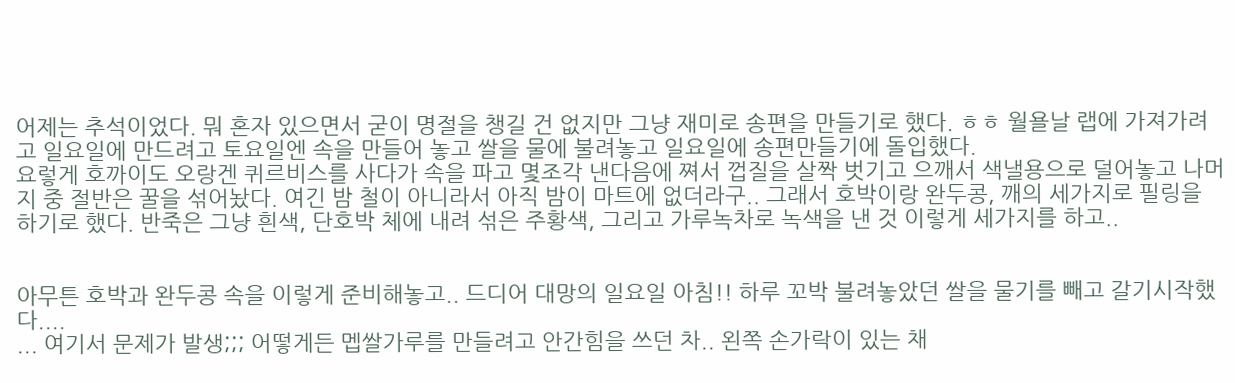어제는 추석이었다. 뭐 혼자 있으면서 굳이 명절을 챙길 건 없지만 그냥 재미로 송편을 만들기로 했다. ㅎㅎ 월욜날 랩에 가져가려고 일요일에 만드려고 토요일엔 속을 만들어 놓고 쌀을 물에 불려놓고 일요일에 송편만들기에 돌입했다.
요렇게 호까이도 오랑겐 퀴르비스를 사다가 속을 파고 몇조각 낸다음에 쪄서 껍질을 살짝 벗기고 으깨서 색낼용으로 덜어놓고 나머지 중 절반은 꿀을 섞어놨다. 여긴 밤 철이 아니라서 아직 밤이 마트에 없더라구.. 그래서 호박이랑 완두콩, 깨의 세가지로 필링을 하기로 했다. 반죽은 그냥 흰색, 단호박 체에 내려 섞은 주황색, 그리고 가루녹차로 녹색을 낸 것 이렇게 세가지를 하고..


아무튼 호박과 완두콩 속을 이렇게 준비해놓고.. 드디어 대망의 일요일 아침!! 하루 꼬박 불려놓았던 쌀을 물기를 빼고 갈기시작했다....
... 여기서 문제가 발생;;; 어떻게든 멥쌀가루를 만들려고 안간힘을 쓰던 차.. 왼쪽 손가락이 있는 채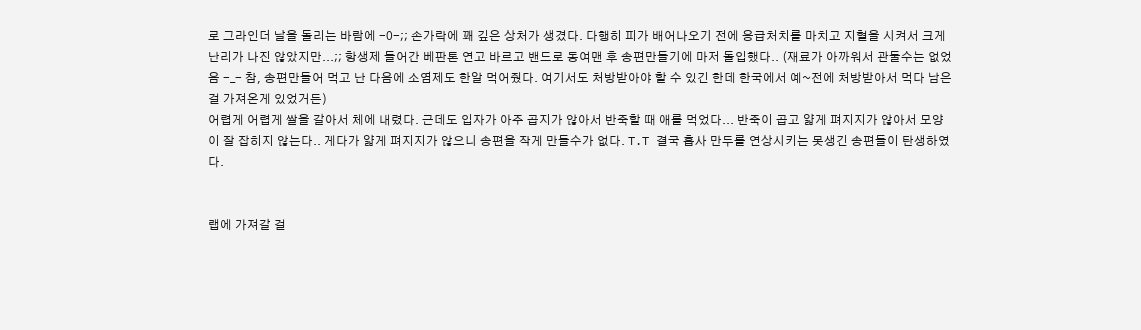로 그라인더 날을 돌리는 바람에 -0-;; 손가락에 꽤 깊은 상처가 생겼다. 다행히 피가 배어나오기 전에 응급처치를 마치고 지혈을 시켜서 크게 난리가 나진 않았지만...;; 항생제 들어간 베판톤 연고 바르고 밴드로 동여맨 후 송편만들기에 마저 돌입했다.. (재료가 아까워서 관둘수는 없었음 -_- 참, 송편만들어 먹고 난 다음에 소염제도 한알 먹어줬다. 여기서도 처방받아야 할 수 있긴 한데 한국에서 예~전에 처방받아서 먹다 남은걸 가져온게 있었거든)
어렵게 어렵게 쌀을 갈아서 체에 내렸다. 근데도 입자가 아주 곱지가 않아서 반죽할 때 애를 먹었다... 반죽이 곱고 얇게 펴지지가 않아서 모양이 잘 잡히지 않는다.. 게다가 얇게 펴지지가 않으니 송편을 작게 만들수가 없다. T.T 결국 흡사 만두를 연상시키는 못생긴 송편들이 탄생하였다.


랩에 가져갈 걸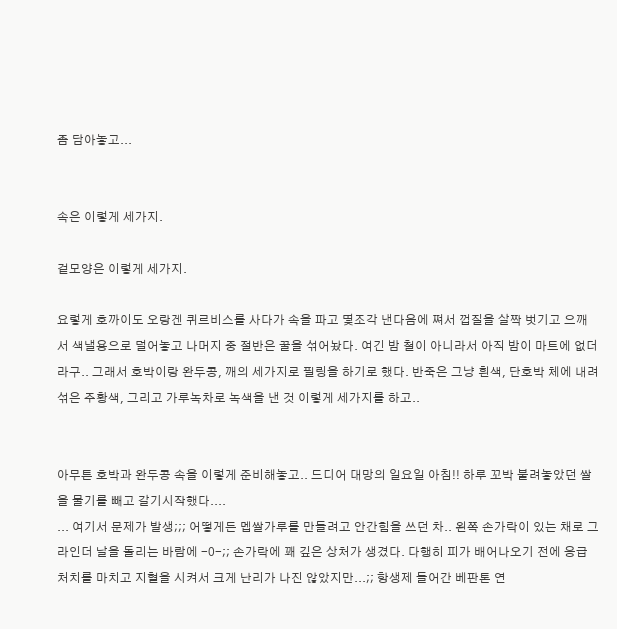좀 담아놓고...


속은 이렇게 세가지.

겉모양은 이렇게 세가지.

요렇게 호까이도 오랑겐 퀴르비스를 사다가 속을 파고 몇조각 낸다음에 쪄서 껍질을 살짝 벗기고 으깨서 색낼용으로 덜어놓고 나머지 중 절반은 꿀을 섞어놨다. 여긴 밤 철이 아니라서 아직 밤이 마트에 없더라구.. 그래서 호박이랑 완두콩, 깨의 세가지로 필링을 하기로 했다. 반죽은 그냥 흰색, 단호박 체에 내려 섞은 주황색, 그리고 가루녹차로 녹색을 낸 것 이렇게 세가지를 하고..


아무튼 호박과 완두콩 속을 이렇게 준비해놓고.. 드디어 대망의 일요일 아침!! 하루 꼬박 불려놓았던 쌀을 물기를 빼고 갈기시작했다....
... 여기서 문제가 발생;;; 어떻게든 멥쌀가루를 만들려고 안간힘을 쓰던 차.. 왼쪽 손가락이 있는 채로 그라인더 날을 돌리는 바람에 -0-;; 손가락에 꽤 깊은 상처가 생겼다. 다행히 피가 배어나오기 전에 응급처치를 마치고 지혈을 시켜서 크게 난리가 나진 않았지만...;; 항생제 들어간 베판톤 연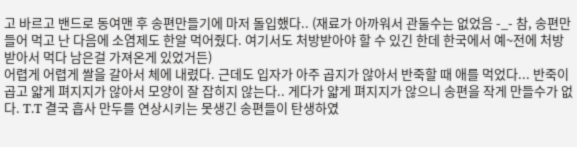고 바르고 밴드로 동여맨 후 송편만들기에 마저 돌입했다.. (재료가 아까워서 관둘수는 없었음 -_- 참, 송편만들어 먹고 난 다음에 소염제도 한알 먹어줬다. 여기서도 처방받아야 할 수 있긴 한데 한국에서 예~전에 처방받아서 먹다 남은걸 가져온게 있었거든)
어렵게 어렵게 쌀을 갈아서 체에 내렸다. 근데도 입자가 아주 곱지가 않아서 반죽할 때 애를 먹었다... 반죽이 곱고 얇게 펴지지가 않아서 모양이 잘 잡히지 않는다.. 게다가 얇게 펴지지가 않으니 송편을 작게 만들수가 없다. T.T 결국 흡사 만두를 연상시키는 못생긴 송편들이 탄생하였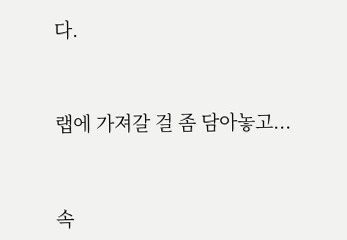다.


랩에 가져갈 걸 좀 담아놓고...


속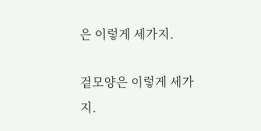은 이렇게 세가지.

겉모양은 이렇게 세가지.